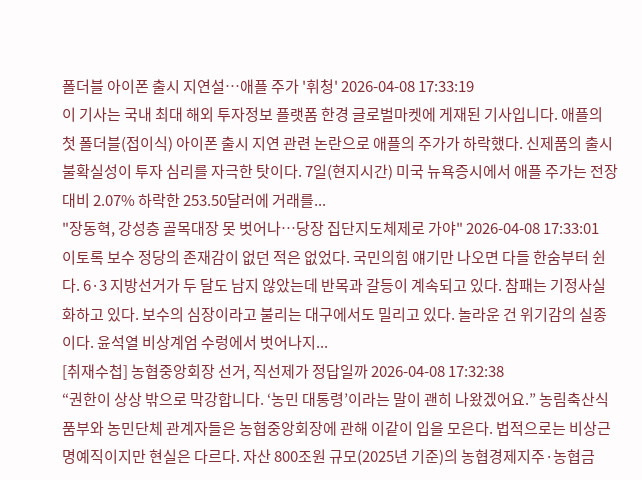폴더블 아이폰 출시 지연설…애플 주가 '휘청' 2026-04-08 17:33:19
이 기사는 국내 최대 해외 투자정보 플랫폼 한경 글로벌마켓에 게재된 기사입니다. 애플의 첫 폴더블(접이식) 아이폰 출시 지연 관련 논란으로 애플의 주가가 하락했다. 신제품의 출시 불확실성이 투자 심리를 자극한 탓이다. 7일(현지시간) 미국 뉴욕증시에서 애플 주가는 전장 대비 2.07% 하락한 253.50달러에 거래를...
"장동혁, 강성층 골목대장 못 벗어나…당장 집단지도체제로 가야" 2026-04-08 17:33:01
이토록 보수 정당의 존재감이 없던 적은 없었다. 국민의힘 얘기만 나오면 다들 한숨부터 쉰다. 6·3 지방선거가 두 달도 남지 않았는데 반목과 갈등이 계속되고 있다. 참패는 기정사실화하고 있다. 보수의 심장이라고 불리는 대구에서도 밀리고 있다. 놀라운 건 위기감의 실종이다. 윤석열 비상계엄 수렁에서 벗어나지...
[취재수첩] 농협중앙회장 선거, 직선제가 정답일까 2026-04-08 17:32:38
“권한이 상상 밖으로 막강합니다. ‘농민 대통령’이라는 말이 괜히 나왔겠어요.” 농림축산식품부와 농민단체 관계자들은 농협중앙회장에 관해 이같이 입을 모은다. 법적으로는 비상근 명예직이지만 현실은 다르다. 자산 800조원 규모(2025년 기준)의 농협경제지주·농협금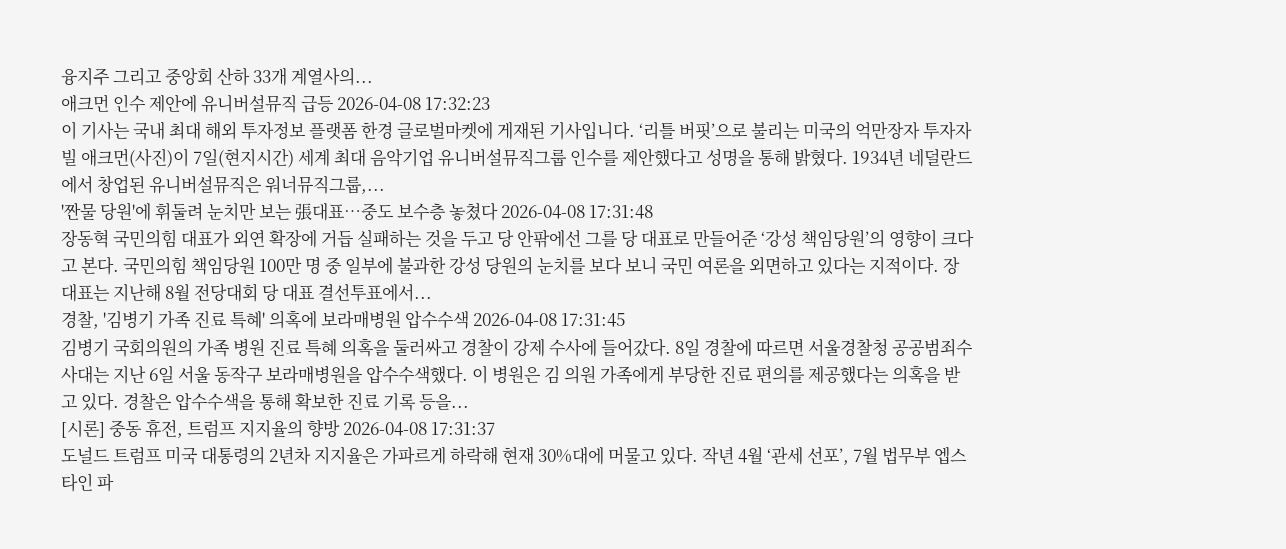융지주 그리고 중앙회 산하 33개 계열사의...
애크먼 인수 제안에 유니버설뮤직 급등 2026-04-08 17:32:23
이 기사는 국내 최대 해외 투자정보 플랫폼 한경 글로벌마켓에 게재된 기사입니다. ‘리틀 버핏’으로 불리는 미국의 억만장자 투자자 빌 애크먼(사진)이 7일(현지시간) 세계 최대 음악기업 유니버설뮤직그룹 인수를 제안했다고 성명을 통해 밝혔다. 1934년 네덜란드에서 창업된 유니버설뮤직은 워너뮤직그룹,...
'짠물 당원'에 휘둘려 눈치만 보는 張대표…중도 보수층 놓쳤다 2026-04-08 17:31:48
장동혁 국민의힘 대표가 외연 확장에 거듭 실패하는 것을 두고 당 안팎에선 그를 당 대표로 만들어준 ‘강성 책임당원’의 영향이 크다고 본다. 국민의힘 책임당원 100만 명 중 일부에 불과한 강성 당원의 눈치를 보다 보니 국민 여론을 외면하고 있다는 지적이다. 장 대표는 지난해 8월 전당대회 당 대표 결선투표에서...
경찰, '김병기 가족 진료 특혜' 의혹에 보라매병원 압수수색 2026-04-08 17:31:45
김병기 국회의원의 가족 병원 진료 특혜 의혹을 둘러싸고 경찰이 강제 수사에 들어갔다. 8일 경찰에 따르면 서울경찰청 공공범죄수사대는 지난 6일 서울 동작구 보라매병원을 압수수색했다. 이 병원은 김 의원 가족에게 부당한 진료 편의를 제공했다는 의혹을 받고 있다. 경찰은 압수수색을 통해 확보한 진료 기록 등을...
[시론] 중동 휴전, 트럼프 지지율의 향방 2026-04-08 17:31:37
도널드 트럼프 미국 대통령의 2년차 지지율은 가파르게 하락해 현재 30%대에 머물고 있다. 작년 4월 ‘관세 선포’, 7월 법무부 엡스타인 파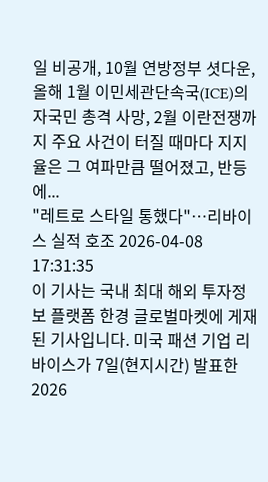일 비공개, 10월 연방정부 셧다운, 올해 1월 이민세관단속국(ICE)의 자국민 총격 사망, 2월 이란전쟁까지 주요 사건이 터질 때마다 지지율은 그 여파만큼 떨어졌고, 반등에...
"레트로 스타일 통했다"…리바이스 실적 호조 2026-04-08 17:31:35
이 기사는 국내 최대 해외 투자정보 플랫폼 한경 글로벌마켓에 게재된 기사입니다. 미국 패션 기업 리바이스가 7일(현지시간) 발표한 2026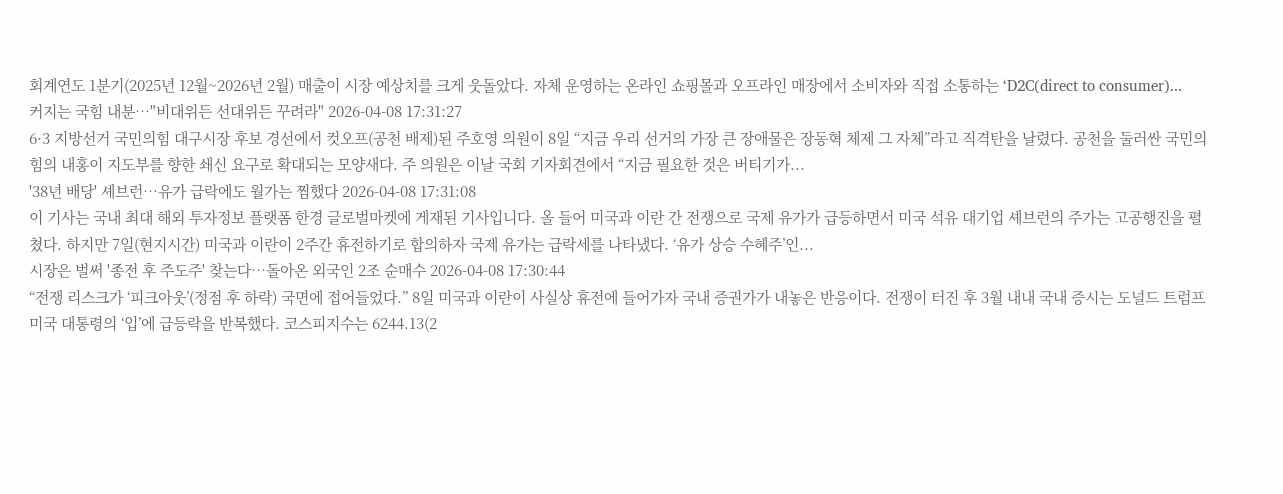회계연도 1분기(2025년 12월~2026년 2월) 매출이 시장 예상치를 크게 웃돌았다. 자체 운영하는 온라인 쇼핑몰과 오프라인 매장에서 소비자와 직접 소통하는 ‘D2C(direct to consumer)...
커지는 국힘 내분…"비대위든 선대위든 꾸려라" 2026-04-08 17:31:27
6·3 지방선거 국민의힘 대구시장 후보 경선에서 컷오프(공천 배제)된 주호영 의원이 8일 “지금 우리 선거의 가장 큰 장애물은 장동혁 체제 그 자체”라고 직격탄을 날렸다. 공천을 둘러싼 국민의힘의 내홍이 지도부를 향한 쇄신 요구로 확대되는 모양새다. 주 의원은 이날 국회 기자회견에서 “지금 필요한 것은 버티기가...
'38년 배당' 셰브런…유가 급락에도 월가는 찜했다 2026-04-08 17:31:08
이 기사는 국내 최대 해외 투자정보 플랫폼 한경 글로벌마켓에 게재된 기사입니다. 올 들어 미국과 이란 간 전쟁으로 국제 유가가 급등하면서 미국 석유 대기업 셰브런의 주가는 고공행진을 펼쳤다. 하지만 7일(현지시간) 미국과 이란이 2주간 휴전하기로 합의하자 국제 유가는 급락세를 나타냈다. ‘유가 상승 수혜주’인...
시장은 벌써 '종전 후 주도주' 찾는다…돌아온 외국인 2조 순매수 2026-04-08 17:30:44
“전쟁 리스크가 ‘피크아웃’(정점 후 하락) 국면에 접어들었다.” 8일 미국과 이란이 사실상 휴전에 들어가자 국내 증권가가 내놓은 반응이다. 전쟁이 터진 후 3월 내내 국내 증시는 도널드 트럼프 미국 대통령의 ‘입’에 급등락을 반복했다. 코스피지수는 6244.13(2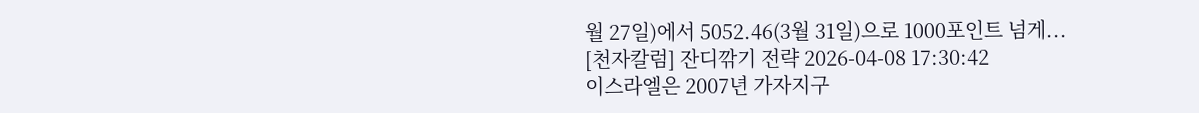월 27일)에서 5052.46(3월 31일)으로 1000포인트 넘게...
[천자칼럼] 잔디깎기 전략 2026-04-08 17:30:42
이스라엘은 2007년 가자지구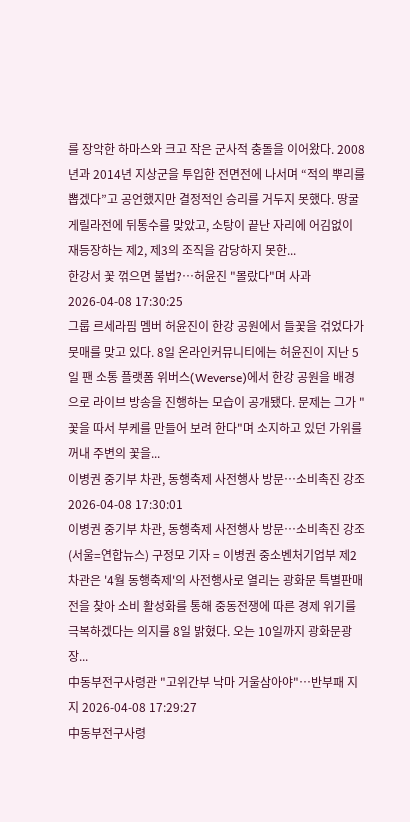를 장악한 하마스와 크고 작은 군사적 충돌을 이어왔다. 2008년과 2014년 지상군을 투입한 전면전에 나서며 “적의 뿌리를 뽑겠다”고 공언했지만 결정적인 승리를 거두지 못했다. 땅굴 게릴라전에 뒤통수를 맞았고, 소탕이 끝난 자리에 어김없이 재등장하는 제2, 제3의 조직을 감당하지 못한...
한강서 꽃 꺾으면 불법?…허윤진 "몰랐다"며 사과 2026-04-08 17:30:25
그룹 르세라핌 멤버 허윤진이 한강 공원에서 들꽃을 걲었다가 뭇매를 맞고 있다. 8일 온라인커뮤니티에는 허윤진이 지난 5일 팬 소통 플랫폼 위버스(Weverse)에서 한강 공원을 배경으로 라이브 방송을 진행하는 모습이 공개됐다. 문제는 그가 "꽃을 따서 부케를 만들어 보려 한다"며 소지하고 있던 가위를 꺼내 주변의 꽃을...
이병권 중기부 차관, 동행축제 사전행사 방문…소비촉진 강조 2026-04-08 17:30:01
이병권 중기부 차관, 동행축제 사전행사 방문…소비촉진 강조 (서울=연합뉴스) 구정모 기자 = 이병권 중소벤처기업부 제2차관은 '4월 동행축제'의 사전행사로 열리는 광화문 특별판매전을 찾아 소비 활성화를 통해 중동전쟁에 따른 경제 위기를 극복하겠다는 의지를 8일 밝혔다. 오는 10일까지 광화문광장...
中동부전구사령관 "고위간부 낙마 거울삼아야"…반부패 지지 2026-04-08 17:29:27
中동부전구사령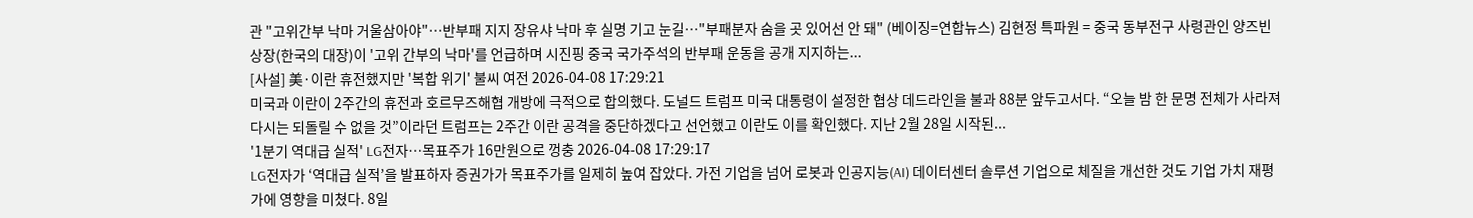관 "고위간부 낙마 거울삼아야"…반부패 지지 장유샤 낙마 후 실명 기고 눈길…"부패분자 숨을 곳 있어선 안 돼" (베이징=연합뉴스) 김현정 특파원 = 중국 동부전구 사령관인 양즈빈 상장(한국의 대장)이 '고위 간부의 낙마'를 언급하며 시진핑 중국 국가주석의 반부패 운동을 공개 지지하는...
[사설] 美·이란 휴전했지만 '복합 위기' 불씨 여전 2026-04-08 17:29:21
미국과 이란이 2주간의 휴전과 호르무즈해협 개방에 극적으로 합의했다. 도널드 트럼프 미국 대통령이 설정한 협상 데드라인을 불과 88분 앞두고서다. “오늘 밤 한 문명 전체가 사라져 다시는 되돌릴 수 없을 것”이라던 트럼프는 2주간 이란 공격을 중단하겠다고 선언했고 이란도 이를 확인했다. 지난 2월 28일 시작된...
'1분기 역대급 실적' LG전자…목표주가 16만원으로 껑충 2026-04-08 17:29:17
LG전자가 ‘역대급 실적’을 발표하자 증권가가 목표주가를 일제히 높여 잡았다. 가전 기업을 넘어 로봇과 인공지능(AI) 데이터센터 솔루션 기업으로 체질을 개선한 것도 기업 가치 재평가에 영향을 미쳤다. 8일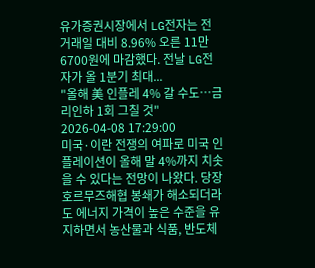유가증권시장에서 LG전자는 전 거래일 대비 8.96% 오른 11만6700원에 마감했다. 전날 LG전자가 올 1분기 최대...
"올해 美 인플레 4% 갈 수도…금리인하 1회 그칠 것" 2026-04-08 17:29:00
미국·이란 전쟁의 여파로 미국 인플레이션이 올해 말 4%까지 치솟을 수 있다는 전망이 나왔다. 당장 호르무즈해협 봉쇄가 해소되더라도 에너지 가격이 높은 수준을 유지하면서 농산물과 식품, 반도체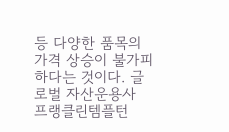등 다양한 품목의 가격 상승이 불가피하다는 것이다. 글로벌 자산운용사 프랭클린템플턴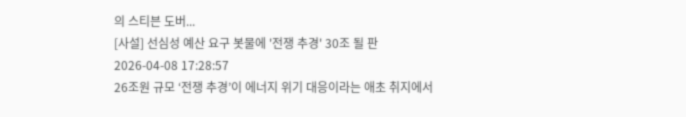의 스티븐 도버...
[사설] 선심성 예산 요구 봇물에 '전쟁 추경' 30조 될 판 2026-04-08 17:28:57
26조원 규모 ‘전쟁 추경’이 에너지 위기 대응이라는 애초 취지에서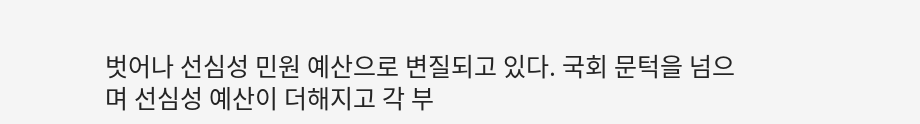벗어나 선심성 민원 예산으로 변질되고 있다. 국회 문턱을 넘으며 선심성 예산이 더해지고 각 부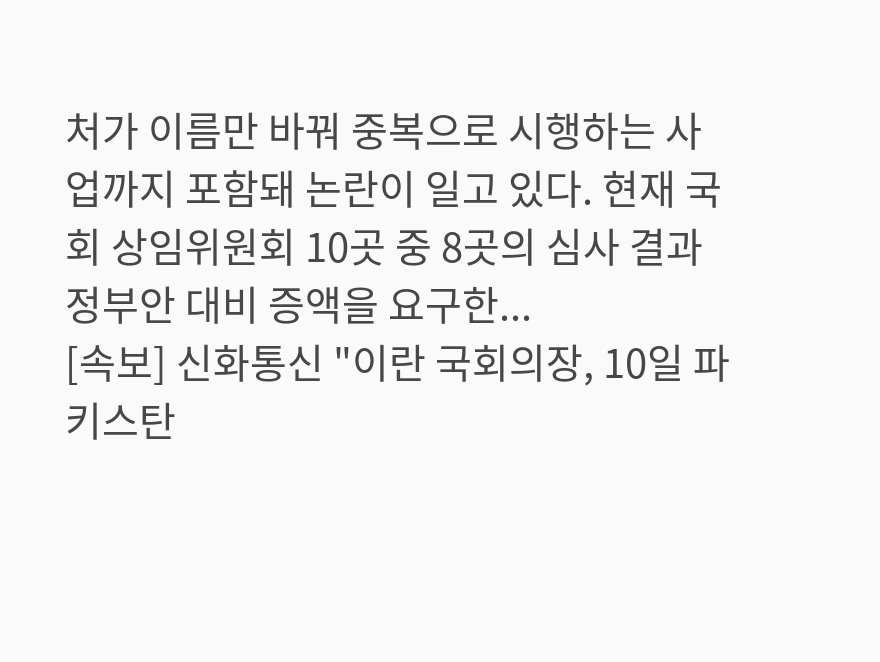처가 이름만 바꿔 중복으로 시행하는 사업까지 포함돼 논란이 일고 있다. 현재 국회 상임위원회 10곳 중 8곳의 심사 결과 정부안 대비 증액을 요구한...
[속보] 신화통신 "이란 국회의장, 10일 파키스탄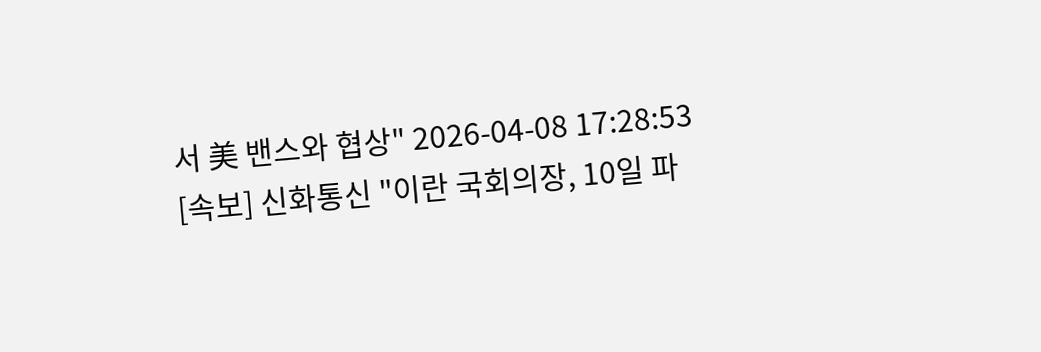서 美 밴스와 협상" 2026-04-08 17:28:53
[속보] 신화통신 "이란 국회의장, 10일 파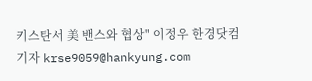키스탄서 美 밴스와 협상" 이정우 한경닷컴 기자 krse9059@hankyung.com